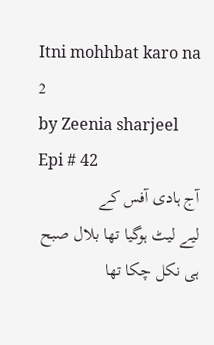Itni mohhbat karo na 2
by Zeenia sharjeel
Epi # 42
آج ہادی آفس کے
لیے لیٹ ہوگیا تھا بلال صبح ہی نکل چکا تھا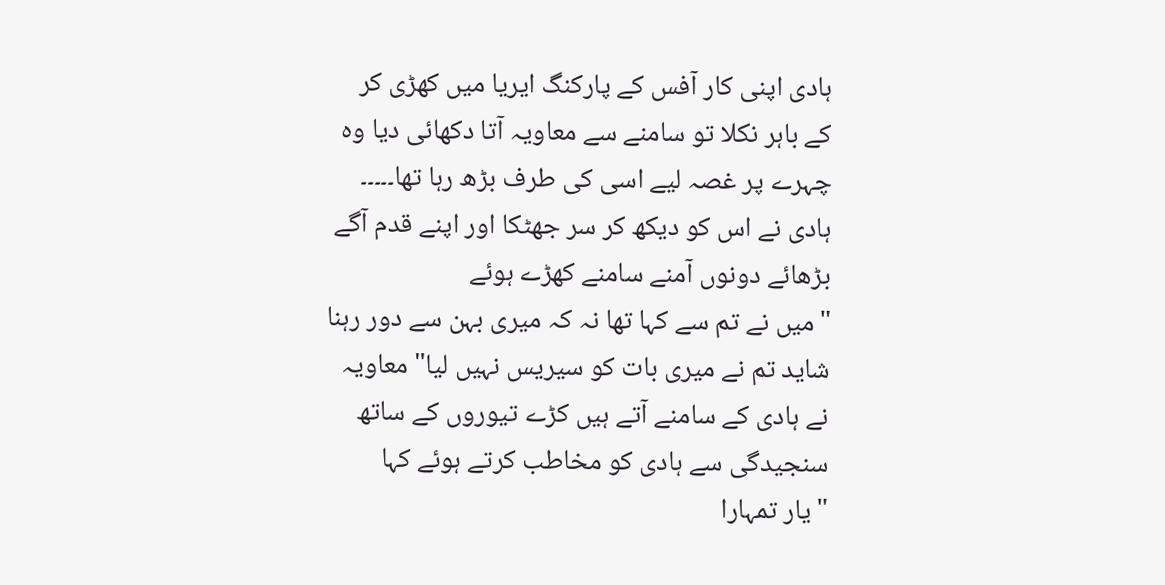ہادی اپنی کار آفس کے پارکنگ ایریا میں کھڑی کر کے باہر نکلا تو سامنے سے معاویہ آتا دکھائی دیا وہ چہرے پر غصہ لیے اسی کی طرف بڑھ رہا تھا۔۔۔۔۔ ہادی نے اس کو دیکھ کر سر جھٹکا اور اپنے قدم آگے بڑھائے دونوں آمنے سامنے کھڑے ہوئے
"میں نے تم سے کہا تھا نہ کہ میری بہن سے دور رہنا شاید تم نے میری بات کو سیریس نہیں لیا" معاویہ نے ہادی کے سامنے آتے ہیں کڑے تیوروں کے ساتھ سنجیدگی سے ہادی کو مخاطب کرتے ہوئے کہا
"یار تمہارا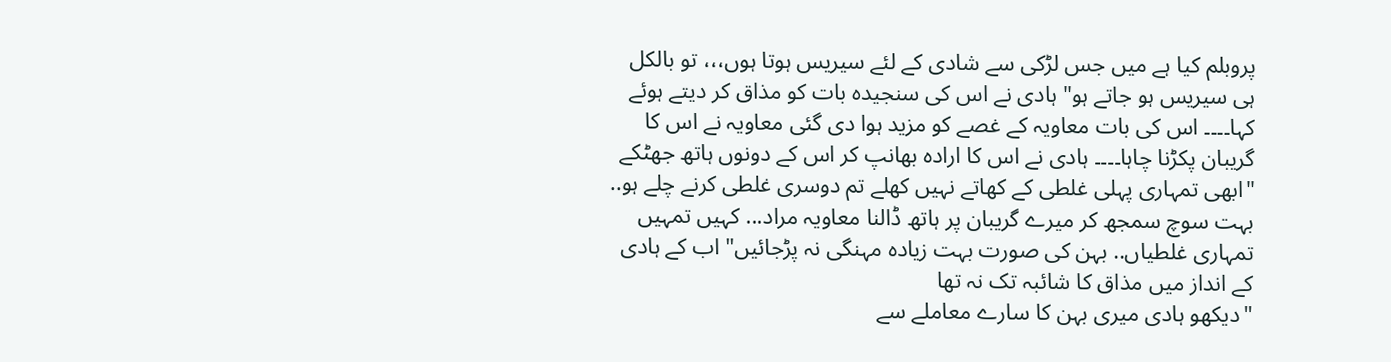پروبلم کیا ہے میں جس لڑکی سے شادی کے لئے سیریس ہوتا ہوں،،، تو بالکل ہی سیریس ہو جاتے ہو" ہادی نے اس کی سنجیدہ بات کو مذاق کر دیتے ہوئے کہا۔۔۔۔ اس کی بات معاویہ کے غصے کو مزید ہوا دی گئی معاویہ نے اس کا گریبان پکڑنا چاہا۔۔۔۔ ہادی نے اس کا ارادہ بھانپ کر اس کے دونوں ہاتھ جھٹکے
"ابھی تمہاری پہلی غلطی کے کھاتے نہیں کھلے تم دوسری غلطی کرنے چلے ہو.. بہت سوچ سمجھ کر میرے گریبان پر ہاتھ ڈالنا معاویہ مراد... کہیں تمہیں تمہاری غلطیاں.. بہن کی صورت بہت زیادہ مہنگی نہ پڑجائیں" اب کے ہادی کے انداز میں مذاق کا شائبہ تک نہ تھا
"دیکھو ہادی میری بہن کا سارے معاملے سے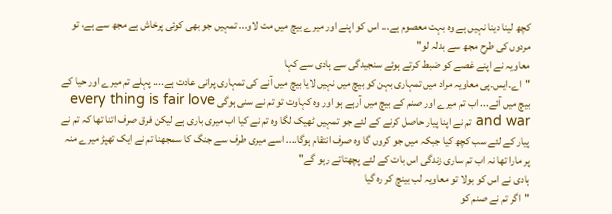کچھ لینا دینا نہیں ہے وہ بہت معصوم ہے... اس کو اپنے اور میرے بیچ میں مت لاو... تمہیں جو بھی کوئی پرخاش ہے مجھ سے ہے، تو مردوں کی طرح مجھ سے بدلہ لو"
معاویہ نے اپنے غصے کو ضبط کرتے ہوئے سنجیدگی سے ہادی سے کہا
"اے۔ایس۔پی معاویہ مراد میں تمہاری بہن کو بیچ میں نہیں لایا بیچ میں آنے کی تمہاری پرانی عادت ہے.... پہلے تم میرے اور حیا کے بیچ میں آئے... اب تم میرے اور صنم کے بیچ میں آرہے ہو اور وہ کہاوت تو تم نے سنی ہوگی every thing is fair love and war تم نے اپنا پیار حاصل کرنے کے لئے جو تمہیں ٹھیک لگا وہ تم نے کیا اب میری باری ہے لیکن فرق صرف اتنا تھا کہ تم نے پیار کے لئے سب کچھ کیا جبکہ میں جو کروں گا وہ صرف انتقام ہوگا.... اسے میری طرف سے جنگ کا سمجھنا تم نے ایک تھپڑ میرے منہ پر مارا تھا نہ اب تم ساری زندگی اس بات کے لئے پچھتاتے رہو گے"
ہادی نے اس کو بولا تو معاویہ لب بینچ کر رہ گیا
"اگر تم نے صنم کو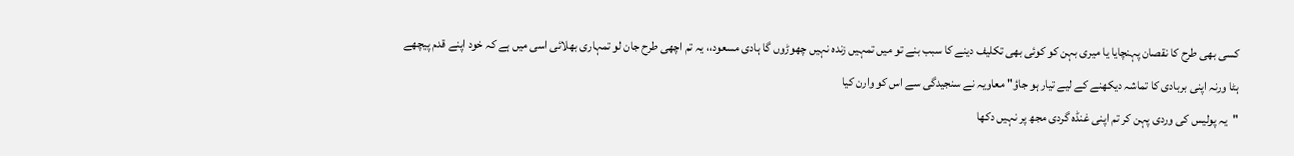کسی بھی طرح کا نقصان پہنچایا یا میری بہن کو کوئی بھی تکلیف دینے کا سبب بنے تو میں تمہیں زندہ نہیں چھوڑوں گا ہادی مسعود،، یہ تم اچھی طرح جان لو تمہاری بھلائی اسی میں ہے کہ خود اپنے قدم پیچھے ہٹا ورنہ اپنی بربادی کا تماشہ دیکھنے کے لیے تیار ہو جاؤ" معاویہ نے سنجیدگی سے اس کو وارن کیا
"یہ پولیس کی وردی پہن کر تم اپنی غنڈہ گردی مجھ پر نہیں دکھا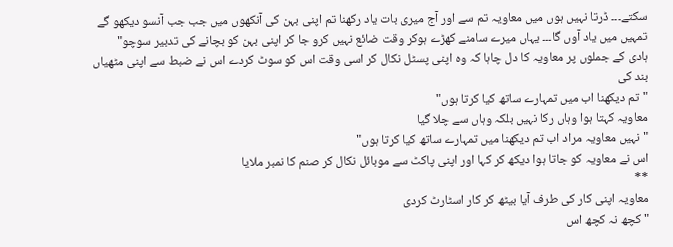سکتے۔۔۔ ڈرتا نہیں ہوں میں معاویہ تم سے اور آج میری بات یاد رکھنا تم اپنی بہن کی آنکھوں میں جب جب آنسو دیکھو گے تمہیں میں یاد آوں گا۔۔۔ یہاں میرے سامنے کھڑے ہوکر وقت ضائع نہیں کرو جا کر اپنی بہن کو بچانے کی تدبیر سوچو"
ہادی کے جملوں پر معاویہ کا دل چاہا کہ وہ اپنی پسٹل نکال کر اسی وقت اس کو سوٹ کردے اس نے ضبط سے اپنی مٹھیاں بند کی
"تم دیکھنا اب میں تمہارے ساتھ کیا کرتا ہوں"
معاویہ کہتا ہوا وہاں رکا نہیں بلکہ وہاں سے چلا گیا
"نہیں معاویہ مراد اب تم دیکھنا میں تمہارے ساتھ کیا کرتا ہوں"
اس نے معاویہ کو جاتا ہوا دیکھ کر کہا اور اپنی پاکٹ سے موبائل نکال کر صنم کا نمبر ملایا
**
معاویہ اپنی کار کی طرف آیا بیٹھ کر کار اسٹارٹ کردی
"کچھ نہ کچھ اس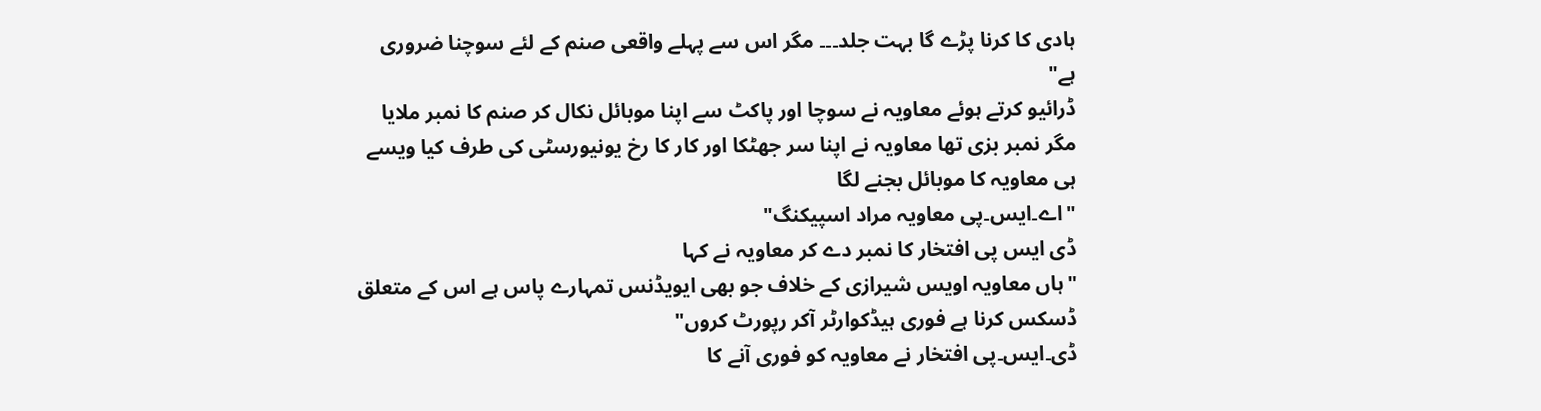ہادی کا کرنا پڑے گا بہت جلد۔۔۔ مگر اس سے پہلے واقعی صنم کے لئے سوچنا ضروری ہے"
ڈرائیو کرتے ہوئے معاویہ نے سوچا اور پاکٹ سے اپنا موبائل نکال کر صنم کا نمبر ملایا مگر نمبر بزی تھا معاویہ نے اپنا سر جھٹکا اور کار کا رخ یونیورسٹی کی طرف کیا ویسے ہی معاویہ کا موبائل بجنے لگا
"اے۔ایس۔پی معاویہ مراد اسپیکنگ"
ڈی ایس پی افتخار کا نمبر دے کر معاویہ نے کہا
"ہاں معاویہ اویس شیرازی کے خلاف جو بھی ایویڈنس تمہارے پاس ہے اس کے متعلق ڈسکس کرنا ہے فوری ہیڈکوارٹر آکر رپورٹ کروں"
ڈی۔ایس۔پی افتخار نے معاویہ کو فوری آنے کا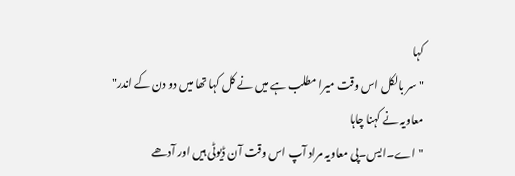کہا
"سر بالکل اس وقت میرا مطلب ہے میں نے کل کہا تھا میں دو دن کے اندر"
معاویہ نے کہنا چاہا
"اے۔ایس۔پی معاویہ مراد آپ اس وقت آن ڈیوٹی ہیں اور آدھے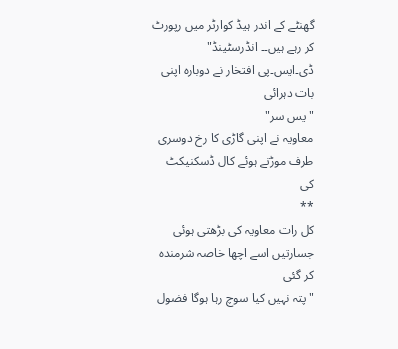گھنٹے کے اندر ہیڈ کوارٹر میں رپورٹ کر رہے ہیں۔۔ انڈرسٹینڈ"
ڈی۔ایس۔پی افتخار نے دوبارہ اپنی بات دہرائی
"یس سر"
معاویہ نے اپنی گاڑی کا رخ دوسری طرف موڑتے ہوئے کال ڈسکنیکٹ کی
**
کل رات معاویہ کی بڑھتی ہوئی جسارتیں اسے اچھا خاصہ شرمندہ کر گئی
"پتہ نہیں کیا سوچ رہا ہوگا فضول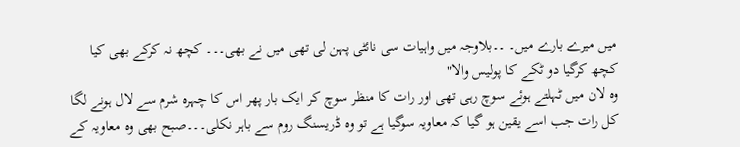میں میرے بارے میں۔ ۔۔بلاوجہ میں واہیات سی نائٹی پہن لی تھی میں نے بھی۔۔۔ کچھ نہ کرکے بھی کیا کچھ کرگیا دو ٹکے کا پولیس والا"
وہ لان میں ٹہلتے ہوئے سوچ رہی تھی اور رات کا منظر سوچ کر ایک بار پھر اس کا چہرہ شرم سے لال ہونے لگا
کل رات جب اسے یقین ہو گیا کہ معاویہ سوگیا ہے تو وہ ڈریسنگ روم سے باہر نکلی۔۔۔صبح بھی وہ معاویہ کے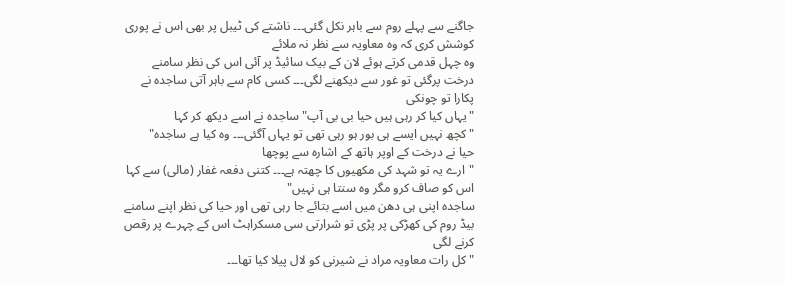جاگنے سے پہلے روم سے باہر نکل گئی۔۔۔ ناشتے کی ٹیبل پر بھی اس نے پوری کوشش کری کہ وہ معاویہ سے نظر نہ ملائے
وہ چہل قدمی کرتے ہوئے لان کے بیک سائیڈ پر آئی اس کی نظر سامنے درخت پرگئی تو غور سے دیکھنے لگی۔۔۔ کسی کام سے باہر آتی ساجدہ نے پکارا تو چونکی
"یہاں کیا کر رہی ہیں حیا بی بی آپ" ساجدہ نے اسے دیکھ کر کہا
"کچھ نہیں ایسے ہی بور ہو رہی تھی تو یہاں آگئی۔۔۔ وہ کیا ہے ساجدہ"
حیا نے درخت کے اوپر ہاتھ کے اشارہ سے پوچھا
"ارے یہ تو شہد کی مکھیوں کا چھتہ ہے۔۔۔ کتنی دفعہ غفار (مالی) سے کہا اس کو صاف کرو مگر وہ سنتا ہی نہیں"
ساجدہ اپنی ہی دھن میں اسے بتائے جا رہی تھی اور حیا کی نظر اپنے سامنے بیڈ روم کی کھڑکی پر پڑی تو شرارتی سی مسکراہٹ اس کے چہرے پر رقص کرنے لگی
"کل رات معاویہ مراد نے شیرنی کو لال پیلا کیا تھا۔۔۔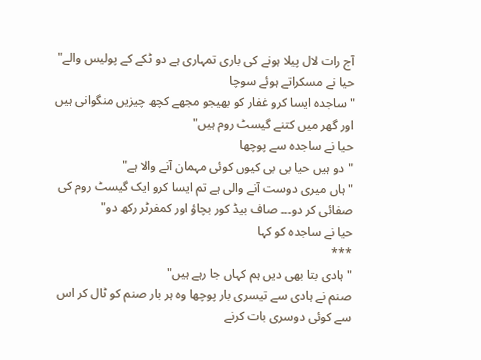آج رات لال پیلا ہونے کی باری تمہاری ہے دو ٹکے کے پولیس والے" حیا نے مسکراتے ہوئے سوچا
"ساجدہ ایسا کرو غفار کو بھیجو مجھے کچھ چیزیں منگوانی ہیں اور گھر میں کتنے گیسٹ روم ہیں"
حیا نے ساجدہ سے پوچھا
"دو ہیں حیا بی بی کیوں کوئی مہمان آنے والا ہے"
"ہاں میری دوست آنے والی ہے تم ایسا کرو ایک گیسٹ روم کی صفائی کر دو۔۔۔ صاف بیڈ کور بچاؤ اور کمفرٹر رکھ دو"
حیا نے ساجدہ کو کہا
***
"ہادی بتا بھی دیں ہم کہاں جا رہے ہیں"
صنم نے ہادی سے تیسری بار پوچھا وہ ہر بار صنم کو ٹال کر اس سے کوئی دوسری بات کرنے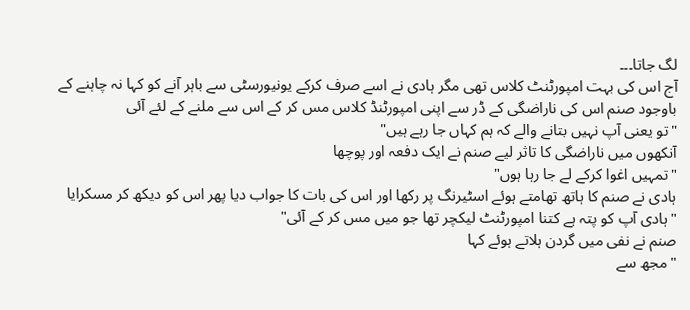لگ جاتا۔۔۔
آج اس کی بہت امپورٹنٹ کلاس تھی مگر ہادی نے اسے صرف کرکے یونیورسٹی سے باہر آنے کو کہا نہ چاہنے کے باوجود صنم اس کی ناراضگی کے ڈر سے اپنی امپورٹنڈ کلاس مس کر کے اس سے ملنے کے لئے آئی
"تو یعنی آپ نہیں بتانے والے کہ ہم کہاں جا رہے ہیں"
آنکھوں میں ناراضگی کا تاثر لیے صنم نے ایک دفعہ اور پوچھا
"تمہیں اغوا کرکے لے جا رہا ہوں"
ہادی نے صنم کا ہاتھ تھامتے ہوئے اسٹیرنگ پر رکھا اور اس کی بات کا جواب دیا پھر اس کو دیکھ کر مسکرایا
"ہادی آپ کو پتہ ہے کتنا امپورٹنٹ لیکچر تھا جو میں مس کر کے آئی"
صنم نے نفی میں گردن ہلاتے ہوئے کہا
"مجھ سے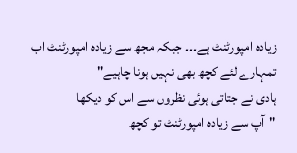زیادہ امپورٹنٹ ہے۔۔۔ جبکہ مجھ سے زیادہ امپورٹنٹ اب تمہارے لئے کچھ بھی نہیں ہونا چاہیے"
ہادی نے جتاتی ہوئی نظروں سے اس کو دیکھا
"آپ سے زیادہ امپورٹنٹ تو کچھ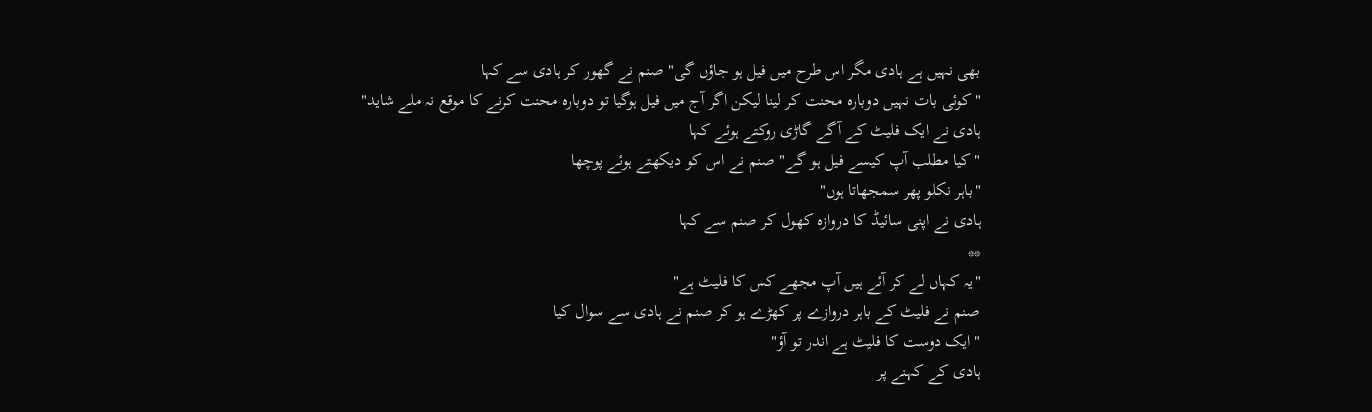بھی نہیں ہے ہادی مگر اس طرح میں فیل ہو جاؤں گی" صنم نے گھور کر ہادی سے کہا
"کوئی بات نہیں دوبارہ محنت کر لینا لیکن اگر آج میں فیل ہوگیا تو دوبارہ محنت کرنے کا موقع نہ ملے شاید"
ہادی نے ایک فلیٹ کے آگے گاڑی روکتے ہوئے کہا
"کیا مطلب آپ کیسے فیل ہو گے" صنم نے اس کو دیکھتے ہوئے پوچھا
"باہر نکلو پھر سمجھاتا ہوں"
ہادی نے اپنی سائیڈ کا دروازہ کھول کر صنم سے کہا
**
"یہ کہاں لے کر آئے ہیں آپ مجھے کس کا فلیٹ ہے"
صنم نے فلیٹ کے باہر دروازے پر کھڑے ہو کر صنم نے ہادی سے سوال کیا
"ایک دوست کا فلیٹ ہے اندر تو آؤ"
ہادی کے کہنے پر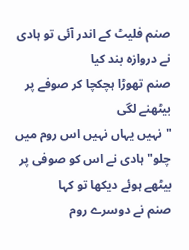صنم فلیٹ کے اندر آئی تو ہادی نے دروازہ بند کیا
صنم تھوڑا ہچکچا کر صوفے پر بیٹھنے لگی
"نہیں یہاں نہیں اس روم میں چلو" ہادی نے اس کو صوفی پر بیٹھے ہوئے دیکھا تو کہا
صنم نے دوسرے روم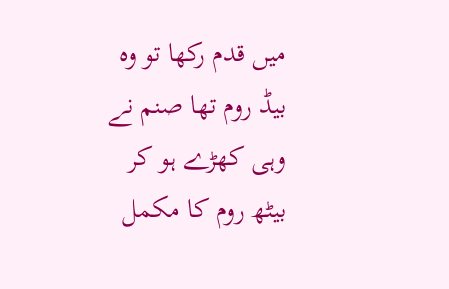میں قدم رکھا تو وہ بیڈ روم تھا صنم نے وہی کھڑے ہو کر بیٹھ روم کا مکمل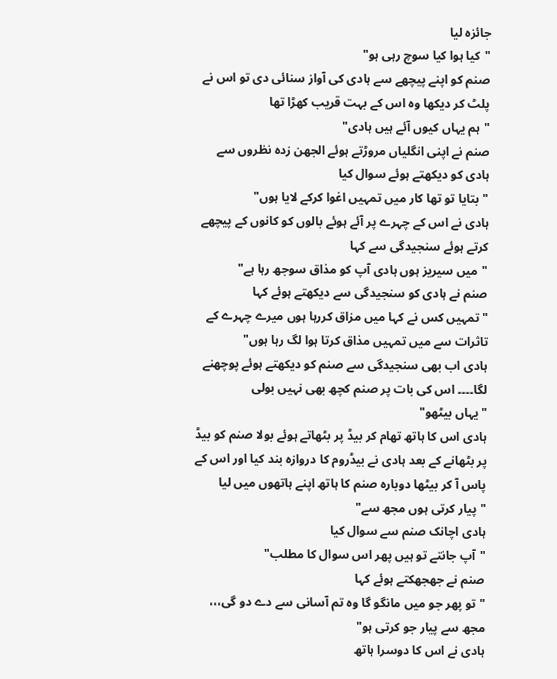جائزہ لیا
"کیا ہوا کیا سوچ رہی ہو"
صنم کو اپنے پیچھے سے ہادی کی آواز سنائی دی تو اس نے پلٹ کر دیکھا وہ اس کے بہت قریب کھڑا تھا
"ہم یہاں کیوں آئے ہیں ہادی"
صنم نے اپنی انگلیاں مروڑتے ہوئے الجھن زدہ نظروں سے ہادی کو دیکھتے ہوئے سوال کیا
"بتایا تو تھا کار میں تمہیں اغوا کرکے لایا ہوں"
ہادی نے اس کے چہرے پر آئے ہوئے بالوں کو کانوں کے پیچھے کرتے ہوئے سنجیدگی سے کہا
"میں سیریز ہوں ہادی آپ کو مذاق سوجھ رہا ہے"
صنم نے ہادی کو سنجیدگی سے دیکھتے ہوئے کہا
"تمہیں کس نے کہا میں مزاق کررہا ہوں میرے چہرے کے تاثرات سے میں تمہیں مذاق کرتا ہوا لگ رہا ہوں"
ہادی اب بھی سنجیدگی سے صنم کو دیکھتے ہوئے پوچھنے لگا۔۔۔۔ اس کی بات پر صنم کچھ بھی نہیں بولی
"یہاں بیٹھو"
ہادی اس کا ہاتھ تھام کر بیڈ پر بٹھاتے ہوئے بولا صنم کو بیڈ پر بٹھانے کے بعد ہادی نے بیڈروم کا دروازہ بند کیا اور اس کے پاس آ کر بیٹھا دوبارہ صنم کا ہاتھ اپنے ہاتھوں میں لیا
"پیار کرتی ہوں مجھ سے"
ہادی اچانک صنم سے سوال کیا
"آپ جانتے تو ہیں پھر اس سوال کا مطلب"
صنم نے جھجھکتے ہوئے کہا
"تو پھر جو میں مانگو گا وہ تم آسانی سے دے دو گی،،، مجھ سے پیار جو کرتی ہو"
ہادی نے اس کا دوسرا ہاتھ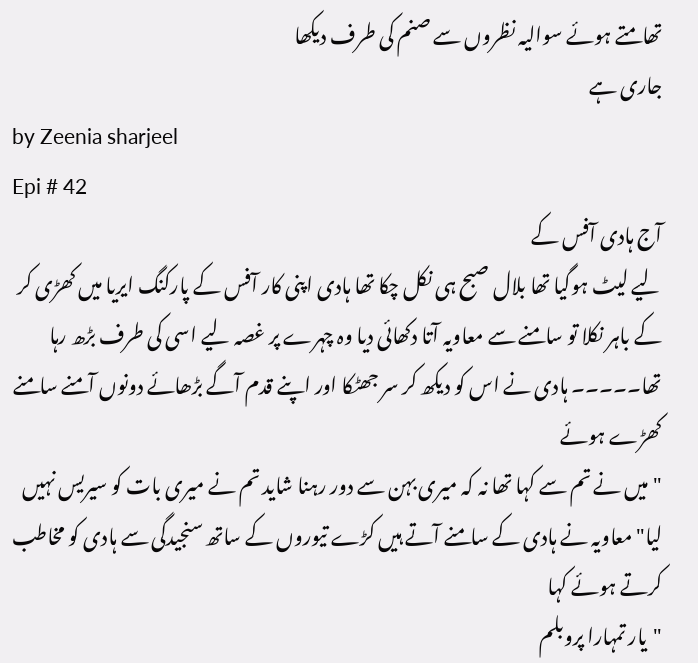تھامتے ہوئے سوالیہ نظروں سے صنم کی طرف دیکھا
جاری ہے
by Zeenia sharjeel
Epi # 42
آج ہادی آفس کے
لیے لیٹ ہوگیا تھا بلال صبح ہی نکل چکا تھا ہادی اپنی کار آفس کے پارکنگ ایریا میں کھڑی کر کے باہر نکلا تو سامنے سے معاویہ آتا دکھائی دیا وہ چہرے پر غصہ لیے اسی کی طرف بڑھ رہا تھا۔۔۔۔۔ ہادی نے اس کو دیکھ کر سر جھٹکا اور اپنے قدم آگے بڑھائے دونوں آمنے سامنے کھڑے ہوئے
"میں نے تم سے کہا تھا نہ کہ میری بہن سے دور رہنا شاید تم نے میری بات کو سیریس نہیں لیا" معاویہ نے ہادی کے سامنے آتے ہیں کڑے تیوروں کے ساتھ سنجیدگی سے ہادی کو مخاطب کرتے ہوئے کہا
"یار تمہارا پروبلم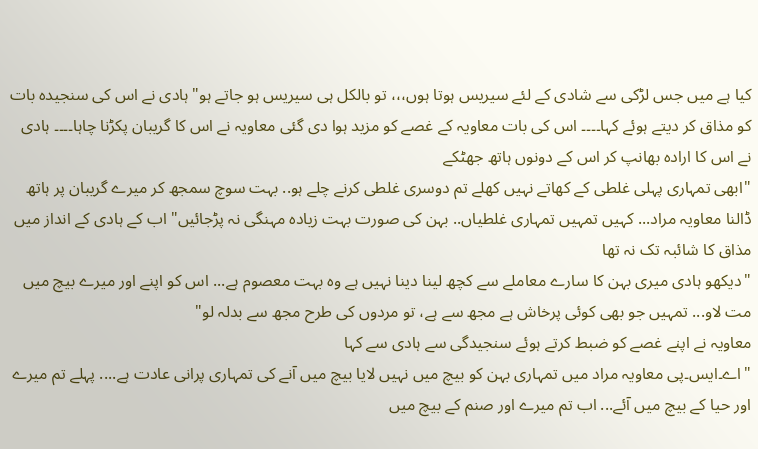کیا ہے میں جس لڑکی سے شادی کے لئے سیریس ہوتا ہوں،،، تو بالکل ہی سیریس ہو جاتے ہو" ہادی نے اس کی سنجیدہ بات کو مذاق کر دیتے ہوئے کہا۔۔۔۔ اس کی بات معاویہ کے غصے کو مزید ہوا دی گئی معاویہ نے اس کا گریبان پکڑنا چاہا۔۔۔۔ ہادی نے اس کا ارادہ بھانپ کر اس کے دونوں ہاتھ جھٹکے
"ابھی تمہاری پہلی غلطی کے کھاتے نہیں کھلے تم دوسری غلطی کرنے چلے ہو.. بہت سوچ سمجھ کر میرے گریبان پر ہاتھ ڈالنا معاویہ مراد... کہیں تمہیں تمہاری غلطیاں.. بہن کی صورت بہت زیادہ مہنگی نہ پڑجائیں" اب کے ہادی کے انداز میں مذاق کا شائبہ تک نہ تھا
"دیکھو ہادی میری بہن کا سارے معاملے سے کچھ لینا دینا نہیں ہے وہ بہت معصوم ہے... اس کو اپنے اور میرے بیچ میں مت لاو... تمہیں جو بھی کوئی پرخاش ہے مجھ سے ہے، تو مردوں کی طرح مجھ سے بدلہ لو"
معاویہ نے اپنے غصے کو ضبط کرتے ہوئے سنجیدگی سے ہادی سے کہا
"اے۔ایس۔پی معاویہ مراد میں تمہاری بہن کو بیچ میں نہیں لایا بیچ میں آنے کی تمہاری پرانی عادت ہے.... پہلے تم میرے اور حیا کے بیچ میں آئے... اب تم میرے اور صنم کے بیچ میں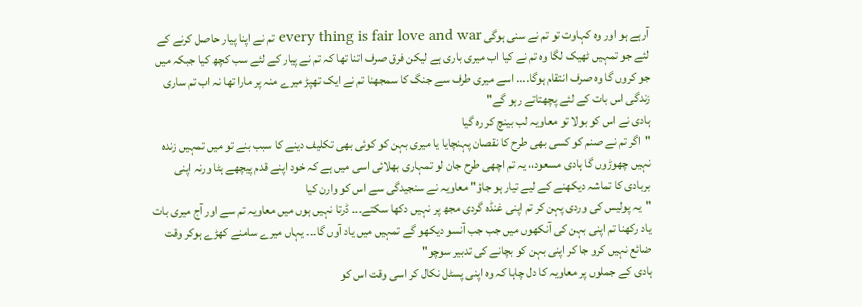آرہے ہو اور وہ کہاوت تو تم نے سنی ہوگی every thing is fair love and war تم نے اپنا پیار حاصل کرنے کے لئے جو تمہیں ٹھیک لگا وہ تم نے کیا اب میری باری ہے لیکن فرق صرف اتنا تھا کہ تم نے پیار کے لئے سب کچھ کیا جبکہ میں جو کروں گا وہ صرف انتقام ہوگا.... اسے میری طرف سے جنگ کا سمجھنا تم نے ایک تھپڑ میرے منہ پر مارا تھا نہ اب تم ساری زندگی اس بات کے لئے پچھتاتے رہو گے"
ہادی نے اس کو بولا تو معاویہ لب بینچ کر رہ گیا
"اگر تم نے صنم کو کسی بھی طرح کا نقصان پہنچایا یا میری بہن کو کوئی بھی تکلیف دینے کا سبب بنے تو میں تمہیں زندہ نہیں چھوڑوں گا ہادی مسعود،، یہ تم اچھی طرح جان لو تمہاری بھلائی اسی میں ہے کہ خود اپنے قدم پیچھے ہٹا ورنہ اپنی بربادی کا تماشہ دیکھنے کے لیے تیار ہو جاؤ" معاویہ نے سنجیدگی سے اس کو وارن کیا
"یہ پولیس کی وردی پہن کر تم اپنی غنڈہ گردی مجھ پر نہیں دکھا سکتے۔۔۔ ڈرتا نہیں ہوں میں معاویہ تم سے اور آج میری بات یاد رکھنا تم اپنی بہن کی آنکھوں میں جب جب آنسو دیکھو گے تمہیں میں یاد آوں گا۔۔۔ یہاں میرے سامنے کھڑے ہوکر وقت ضائع نہیں کرو جا کر اپنی بہن کو بچانے کی تدبیر سوچو"
ہادی کے جملوں پر معاویہ کا دل چاہا کہ وہ اپنی پسٹل نکال کر اسی وقت اس کو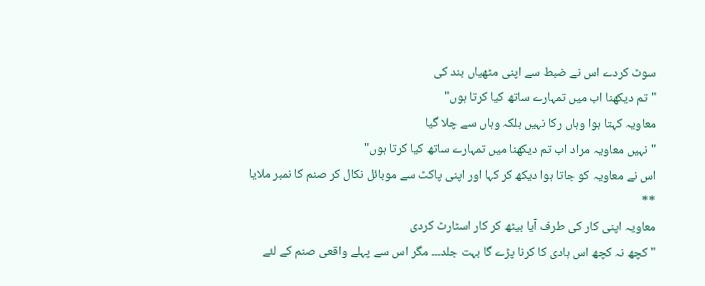سوٹ کردے اس نے ضبط سے اپنی مٹھیاں بند کی
"تم دیکھنا اب میں تمہارے ساتھ کیا کرتا ہوں"
معاویہ کہتا ہوا وہاں رکا نہیں بلکہ وہاں سے چلا گیا
"نہیں معاویہ مراد اب تم دیکھنا میں تمہارے ساتھ کیا کرتا ہوں"
اس نے معاویہ کو جاتا ہوا دیکھ کر کہا اور اپنی پاکٹ سے موبائل نکال کر صنم کا نمبر ملایا
**
معاویہ اپنی کار کی طرف آیا بیٹھ کر کار اسٹارٹ کردی
"کچھ نہ کچھ اس ہادی کا کرنا پڑے گا بہت جلد۔۔۔ مگر اس سے پہلے واقعی صنم کے لئے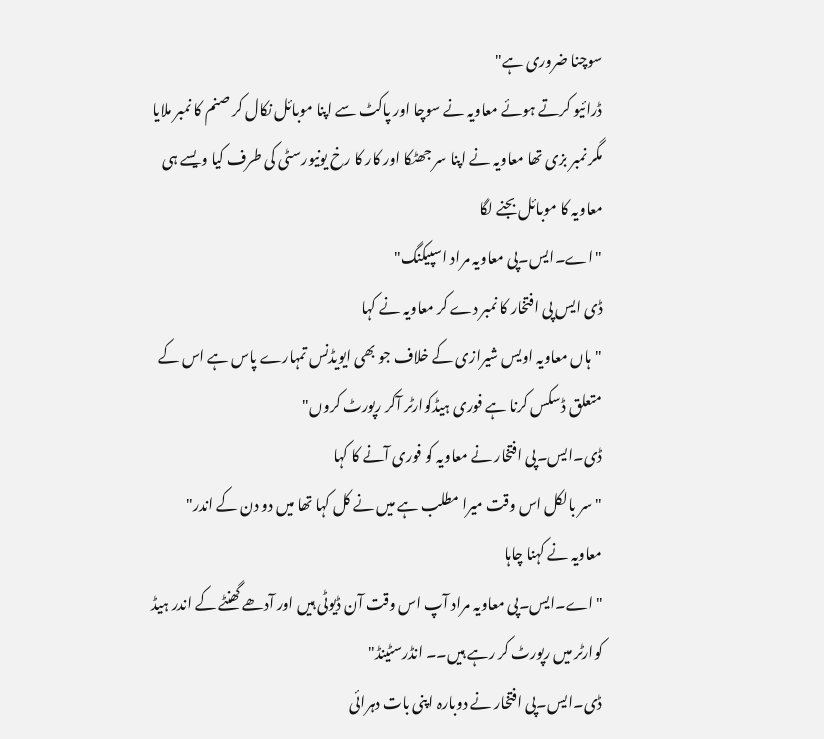سوچنا ضروری ہے"
ڈرائیو کرتے ہوئے معاویہ نے سوچا اور پاکٹ سے اپنا موبائل نکال کر صنم کا نمبر ملایا مگر نمبر بزی تھا معاویہ نے اپنا سر جھٹکا اور کار کا رخ یونیورسٹی کی طرف کیا ویسے ہی معاویہ کا موبائل بجنے لگا
"اے۔ایس۔پی معاویہ مراد اسپیکنگ"
ڈی ایس پی افتخار کا نمبر دے کر معاویہ نے کہا
"ہاں معاویہ اویس شیرازی کے خلاف جو بھی ایویڈنس تمہارے پاس ہے اس کے متعلق ڈسکس کرنا ہے فوری ہیڈکوارٹر آکر رپورٹ کروں"
ڈی۔ایس۔پی افتخار نے معاویہ کو فوری آنے کا کہا
"سر بالکل اس وقت میرا مطلب ہے میں نے کل کہا تھا میں دو دن کے اندر"
معاویہ نے کہنا چاہا
"اے۔ایس۔پی معاویہ مراد آپ اس وقت آن ڈیوٹی ہیں اور آدھے گھنٹے کے اندر ہیڈ کوارٹر میں رپورٹ کر رہے ہیں۔۔ انڈرسٹینڈ"
ڈی۔ایس۔پی افتخار نے دوبارہ اپنی بات دہرائی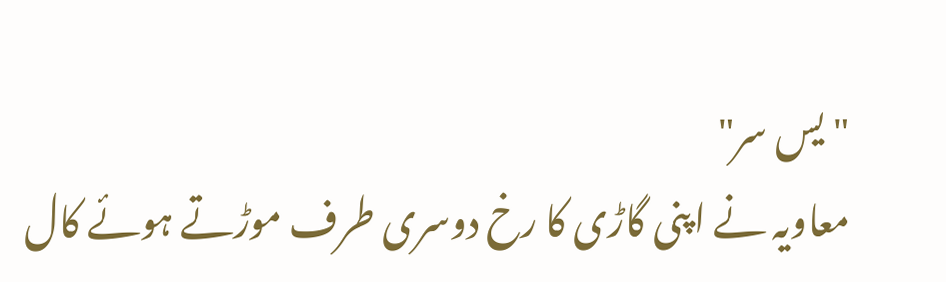"یس سر"
معاویہ نے اپنی گاڑی کا رخ دوسری طرف موڑتے ہوئے کال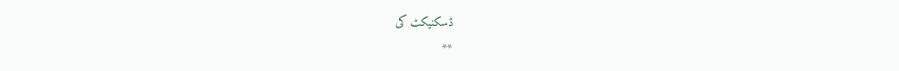ڈسکنیکٹ کی
**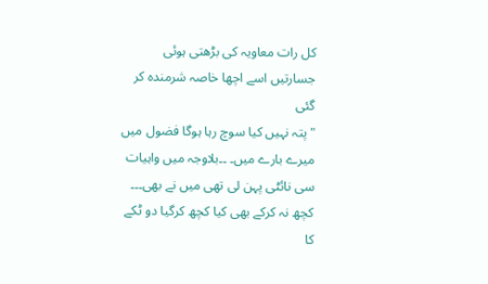کل رات معاویہ کی بڑھتی ہوئی جسارتیں اسے اچھا خاصہ شرمندہ کر گئی
"پتہ نہیں کیا سوچ رہا ہوگا فضول میں میرے بارے میں۔ ۔۔بلاوجہ میں واہیات سی نائٹی پہن لی تھی میں نے بھی۔۔۔ کچھ نہ کرکے بھی کیا کچھ کرگیا دو ٹکے کا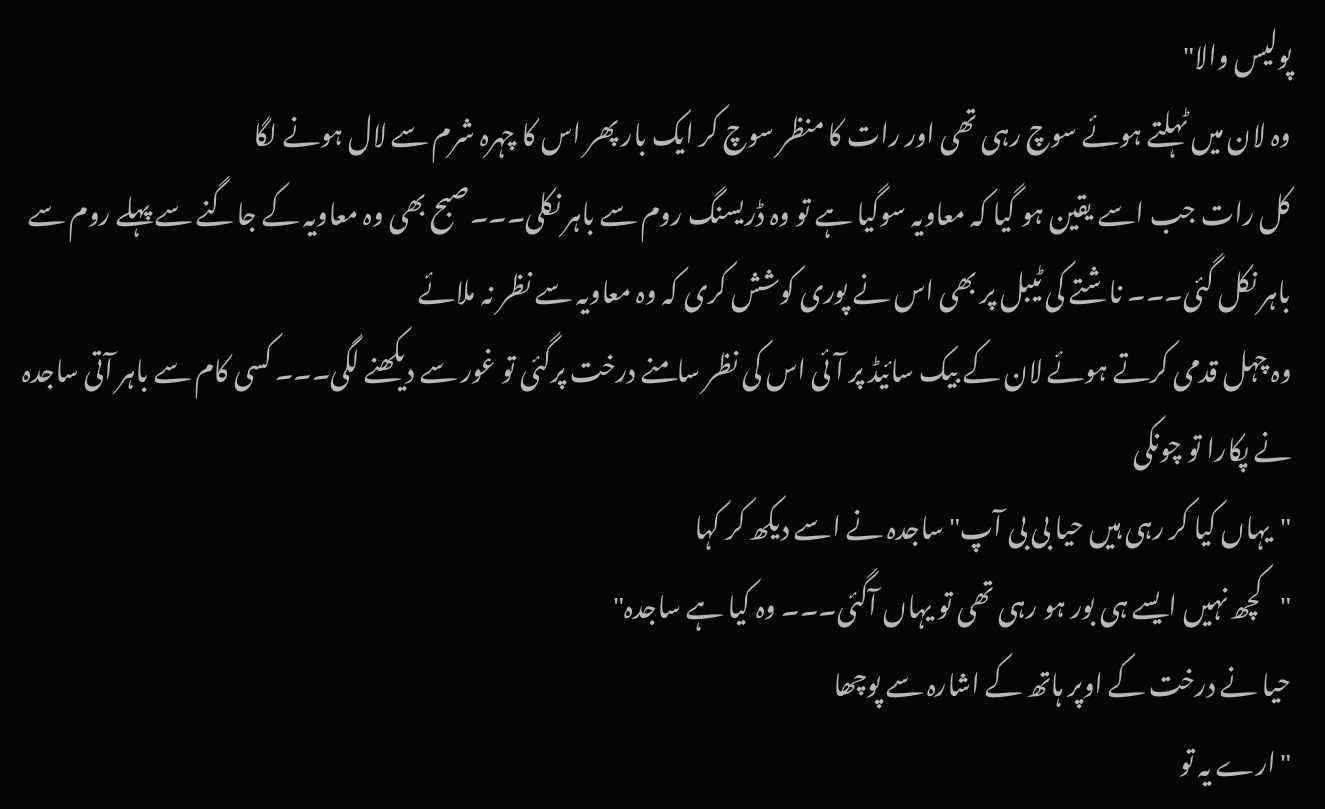پولیس والا"
وہ لان میں ٹہلتے ہوئے سوچ رہی تھی اور رات کا منظر سوچ کر ایک بار پھر اس کا چہرہ شرم سے لال ہونے لگا
کل رات جب اسے یقین ہو گیا کہ معاویہ سوگیا ہے تو وہ ڈریسنگ روم سے باہر نکلی۔۔۔صبح بھی وہ معاویہ کے جاگنے سے پہلے روم سے باہر نکل گئی۔۔۔ ناشتے کی ٹیبل پر بھی اس نے پوری کوشش کری کہ وہ معاویہ سے نظر نہ ملائے
وہ چہل قدمی کرتے ہوئے لان کے بیک سائیڈ پر آئی اس کی نظر سامنے درخت پرگئی تو غور سے دیکھنے لگی۔۔۔ کسی کام سے باہر آتی ساجدہ نے پکارا تو چونکی
"یہاں کیا کر رہی ہیں حیا بی بی آپ" ساجدہ نے اسے دیکھ کر کہا
"کچھ نہیں ایسے ہی بور ہو رہی تھی تو یہاں آگئی۔۔۔ وہ کیا ہے ساجدہ"
حیا نے درخت کے اوپر ہاتھ کے اشارہ سے پوچھا
"ارے یہ تو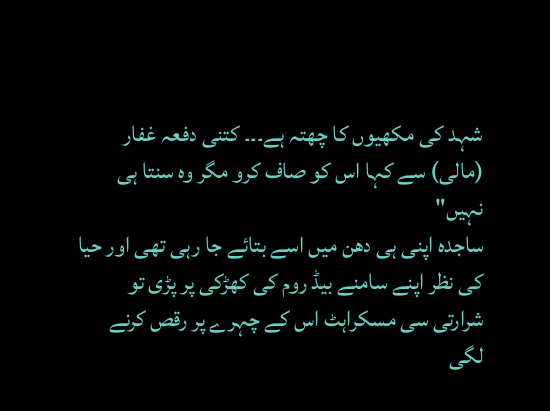شہد کی مکھیوں کا چھتہ ہے۔۔۔ کتنی دفعہ غفار (مالی) سے کہا اس کو صاف کرو مگر وہ سنتا ہی نہیں"
ساجدہ اپنی ہی دھن میں اسے بتائے جا رہی تھی اور حیا کی نظر اپنے سامنے بیڈ روم کی کھڑکی پر پڑی تو شرارتی سی مسکراہٹ اس کے چہرے پر رقص کرنے لگی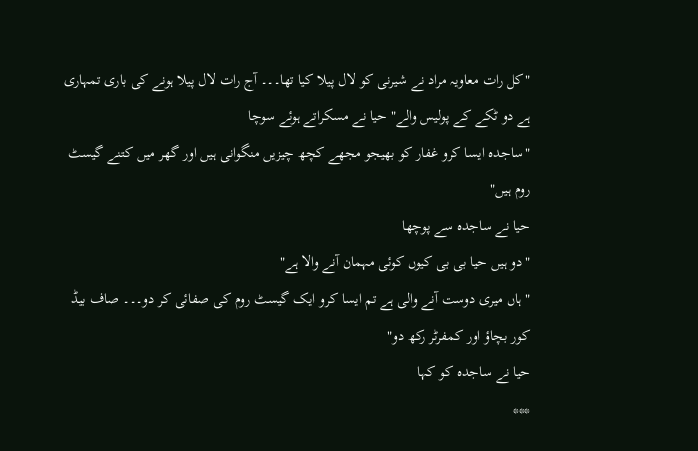"کل رات معاویہ مراد نے شیرنی کو لال پیلا کیا تھا۔۔۔ آج رات لال پیلا ہونے کی باری تمہاری ہے دو ٹکے کے پولیس والے" حیا نے مسکراتے ہوئے سوچا
"ساجدہ ایسا کرو غفار کو بھیجو مجھے کچھ چیزیں منگوانی ہیں اور گھر میں کتنے گیسٹ روم ہیں"
حیا نے ساجدہ سے پوچھا
"دو ہیں حیا بی بی کیوں کوئی مہمان آنے والا ہے"
"ہاں میری دوست آنے والی ہے تم ایسا کرو ایک گیسٹ روم کی صفائی کر دو۔۔۔ صاف بیڈ کور بچاؤ اور کمفرٹر رکھ دو"
حیا نے ساجدہ کو کہا
***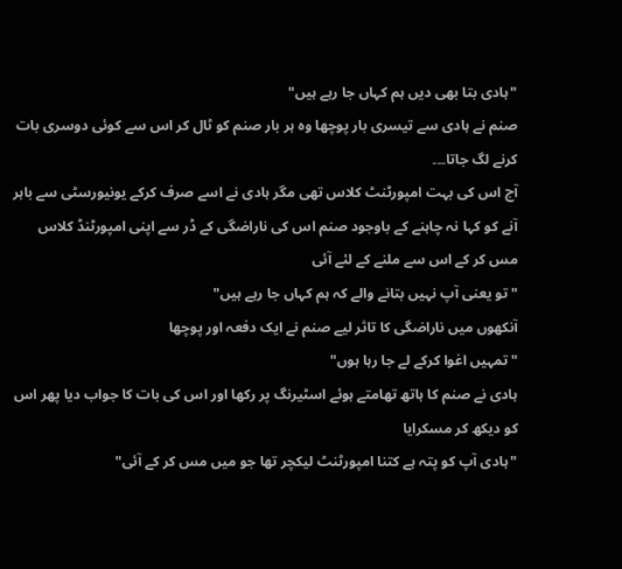"ہادی بتا بھی دیں ہم کہاں جا رہے ہیں"
صنم نے ہادی سے تیسری بار پوچھا وہ ہر بار صنم کو ٹال کر اس سے کوئی دوسری بات کرنے لگ جاتا۔۔۔
آج اس کی بہت امپورٹنٹ کلاس تھی مگر ہادی نے اسے صرف کرکے یونیورسٹی سے باہر آنے کو کہا نہ چاہنے کے باوجود صنم اس کی ناراضگی کے ڈر سے اپنی امپورٹنڈ کلاس مس کر کے اس سے ملنے کے لئے آئی
"تو یعنی آپ نہیں بتانے والے کہ ہم کہاں جا رہے ہیں"
آنکھوں میں ناراضگی کا تاثر لیے صنم نے ایک دفعہ اور پوچھا
"تمہیں اغوا کرکے لے جا رہا ہوں"
ہادی نے صنم کا ہاتھ تھامتے ہوئے اسٹیرنگ پر رکھا اور اس کی بات کا جواب دیا پھر اس کو دیکھ کر مسکرایا
"ہادی آپ کو پتہ ہے کتنا امپورٹنٹ لیکچر تھا جو میں مس کر کے آئی"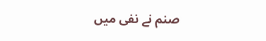صنم نے نفی میں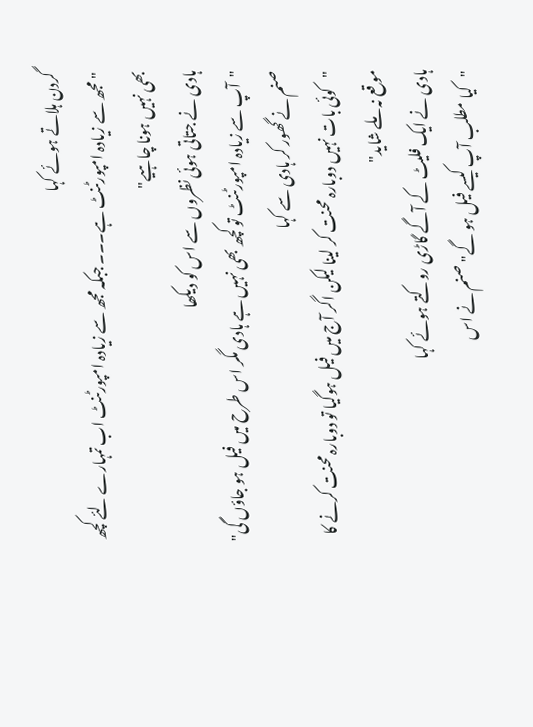گردن ہلاتے ہوئے کہا
"مجھ سے زیادہ امپورٹنٹ ہے۔۔۔ جبکہ مجھ سے زیادہ امپورٹنٹ اب تمہارے لئے کچھ بھی نہیں ہونا چاہیے"
ہادی نے جتاتی ہوئی نظروں سے اس کو دیکھا
"آپ سے زیادہ امپورٹنٹ تو کچھ بھی نہیں ہے ہادی مگر اس طرح میں فیل ہو جاؤں گی" صنم نے گھور کر ہادی سے کہا
"کوئی بات نہیں دوبارہ محنت کر لینا لیکن اگر آج میں فیل ہوگیا تو دوبارہ محنت کرنے کا موقع نہ ملے شاید"
ہادی نے ایک فلیٹ کے آگے گاڑی روکتے ہوئے کہا
"کیا مطلب آپ کیسے فیل ہو گے" صنم نے اس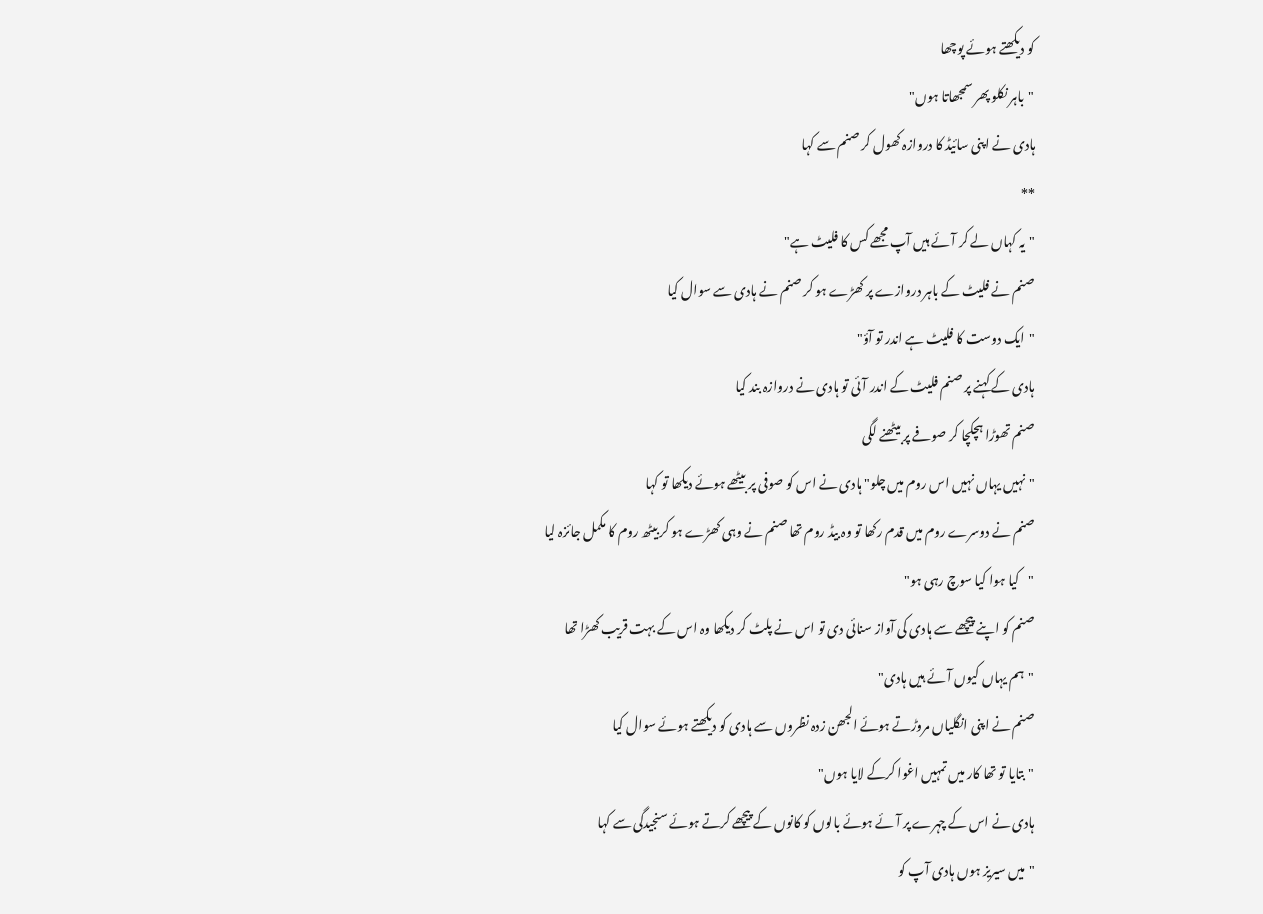کو دیکھتے ہوئے پوچھا
"باہر نکلو پھر سمجھاتا ہوں"
ہادی نے اپنی سائیڈ کا دروازہ کھول کر صنم سے کہا
**
"یہ کہاں لے کر آئے ہیں آپ مجھے کس کا فلیٹ ہے"
صنم نے فلیٹ کے باہر دروازے پر کھڑے ہو کر صنم نے ہادی سے سوال کیا
"ایک دوست کا فلیٹ ہے اندر تو آؤ"
ہادی کے کہنے پر صنم فلیٹ کے اندر آئی تو ہادی نے دروازہ بند کیا
صنم تھوڑا ہچکچا کر صوفے پر بیٹھنے لگی
"نہیں یہاں نہیں اس روم میں چلو" ہادی نے اس کو صوفی پر بیٹھے ہوئے دیکھا تو کہا
صنم نے دوسرے روم میں قدم رکھا تو وہ بیڈ روم تھا صنم نے وہی کھڑے ہو کر بیٹھ روم کا مکمل جائزہ لیا
"کیا ہوا کیا سوچ رہی ہو"
صنم کو اپنے پیچھے سے ہادی کی آواز سنائی دی تو اس نے پلٹ کر دیکھا وہ اس کے بہت قریب کھڑا تھا
"ہم یہاں کیوں آئے ہیں ہادی"
صنم نے اپنی انگلیاں مروڑتے ہوئے الجھن زدہ نظروں سے ہادی کو دیکھتے ہوئے سوال کیا
"بتایا تو تھا کار میں تمہیں اغوا کرکے لایا ہوں"
ہادی نے اس کے چہرے پر آئے ہوئے بالوں کو کانوں کے پیچھے کرتے ہوئے سنجیدگی سے کہا
"میں سیریز ہوں ہادی آپ کو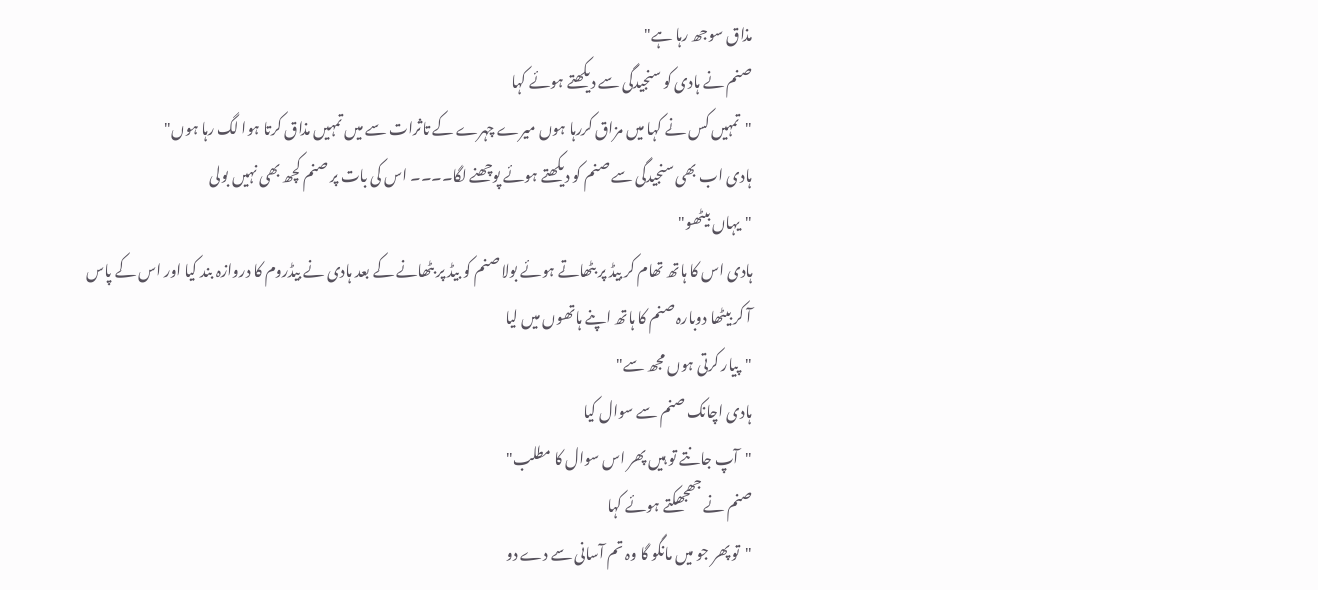مذاق سوجھ رہا ہے"
صنم نے ہادی کو سنجیدگی سے دیکھتے ہوئے کہا
"تمہیں کس نے کہا میں مزاق کررہا ہوں میرے چہرے کے تاثرات سے میں تمہیں مذاق کرتا ہوا لگ رہا ہوں"
ہادی اب بھی سنجیدگی سے صنم کو دیکھتے ہوئے پوچھنے لگا۔۔۔۔ اس کی بات پر صنم کچھ بھی نہیں بولی
"یہاں بیٹھو"
ہادی اس کا ہاتھ تھام کر بیڈ پر بٹھاتے ہوئے بولا صنم کو بیڈ پر بٹھانے کے بعد ہادی نے بیڈروم کا دروازہ بند کیا اور اس کے پاس آ کر بیٹھا دوبارہ صنم کا ہاتھ اپنے ہاتھوں میں لیا
"پیار کرتی ہوں مجھ سے"
ہادی اچانک صنم سے سوال کیا
"آپ جانتے تو ہیں پھر اس سوال کا مطلب"
صنم نے جھجھکتے ہوئے کہا
"تو پھر جو میں مانگو گا وہ تم آسانی سے دے دو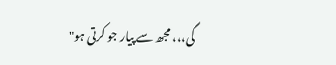گی،،، مجھ سے پیار جو کرتی ہو"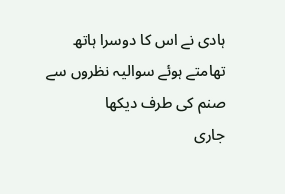ہادی نے اس کا دوسرا ہاتھ تھامتے ہوئے سوالیہ نظروں سے صنم کی طرف دیکھا
جاری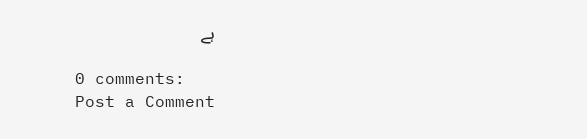ہے

0 comments:
Post a Comment